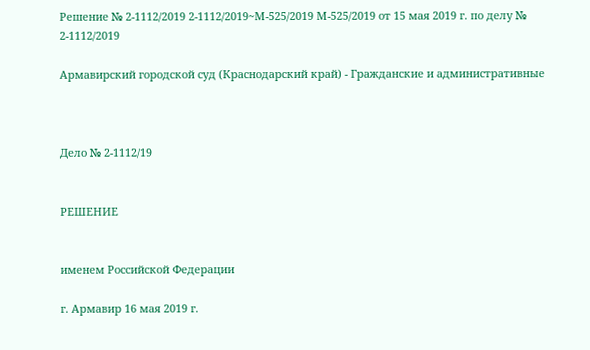Решение № 2-1112/2019 2-1112/2019~М-525/2019 М-525/2019 от 15 мая 2019 г. по делу № 2-1112/2019

Армавирский городской суд (Краснодарский край) - Гражданские и административные



Дело № 2-1112/19


РЕШЕНИЕ


именем Российской Федерации

г. Армавир 16 мая 2019 г.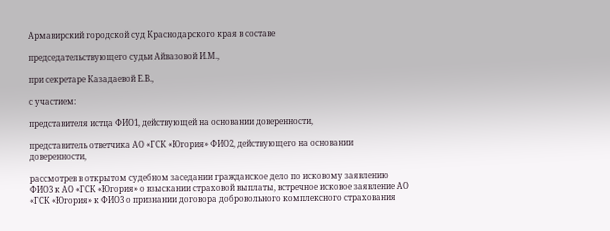Армавирский городской суд Краснодарского края в составе

председательствующего судьи Айвазовой И.М.,

при секретаре Казадаевой Е.В.,

с участием:

представителя истца ФИО1, действующей на основании доверенности,

представитель ответчика АО «ГСК «Югория» ФИО2, действующего на основании доверенности,

рассмотрев в открытом судебном заседании гражданское дело по исковому заявлению ФИО3 к АО «ГСК «Югория» о взыскании страховой выплаты, встречное исковое заявление АО «ГСК «Югория» к ФИО3 о признании договора добровольного комплексного страхования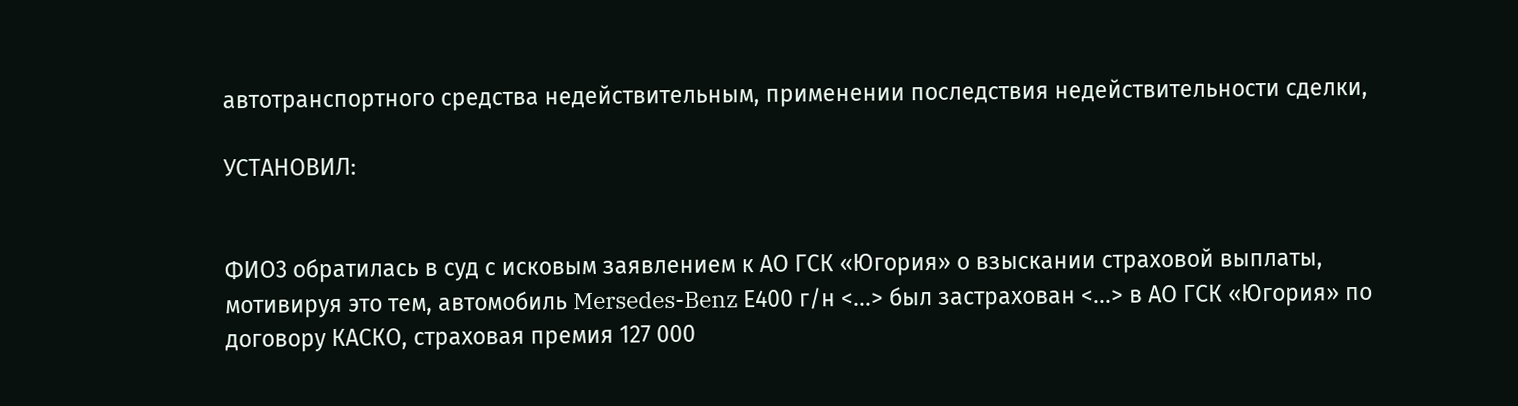автотранспортного средства недействительным, применении последствия недействительности сделки,

УСТАНОВИЛ:


ФИО3 обратилась в суд с исковым заявлением к АО ГСК «Югория» о взыскании страховой выплаты, мотивируя это тем, автомобиль Mersedes-Benz Е400 г/н <...> был застрахован <...> в АО ГСК «Югория» по договору КАСКО, страховая премия 127 000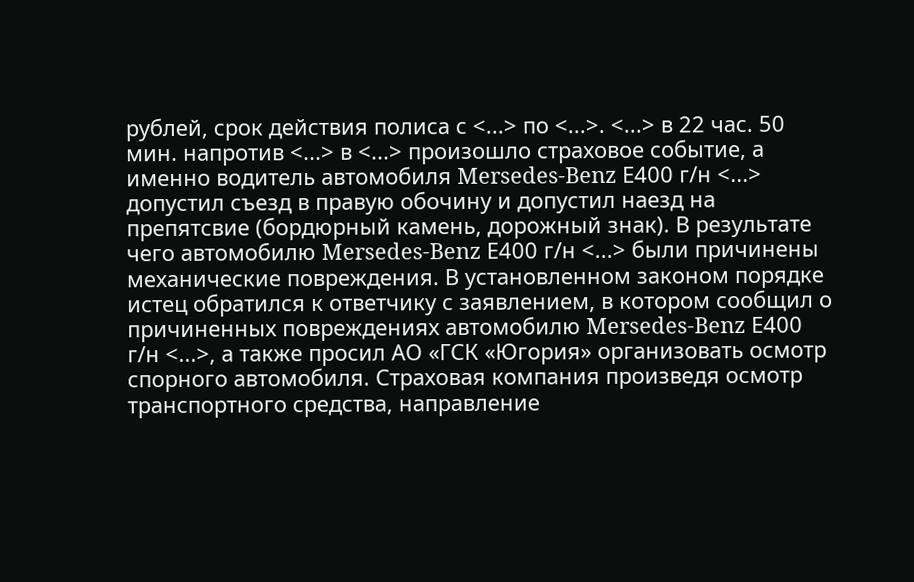рублей, срок действия полиса с <...> по <...>. <...> в 22 час. 50 мин. напротив <...> в <...> произошло страховое событие, а именно водитель автомобиля Mersedes-Benz Е400 г/н <...> допустил съезд в правую обочину и допустил наезд на препятсвие (бордюрный камень, дорожный знак). В результате чего автомобилю Mersedes-Benz Е400 г/н <...> были причинены механические повреждения. В установленном законом порядке истец обратился к ответчику с заявлением, в котором сообщил о причиненных повреждениях автомобилю Mersedes-Benz Е400 г/н <...>, а также просил АО «ГСК «Югория» организовать осмотр спорного автомобиля. Страховая компания произведя осмотр транспортного средства, направление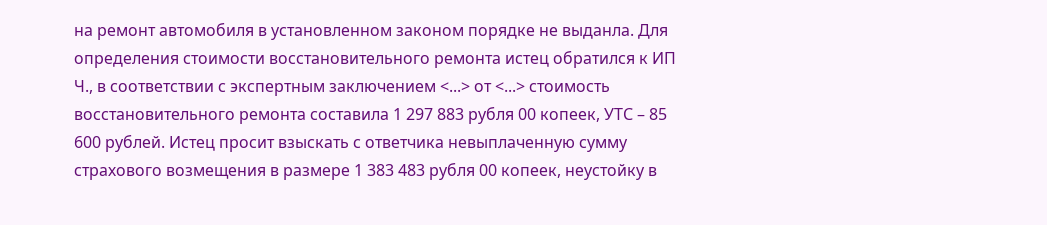на ремонт автомобиля в установленном законом порядке не выданла. Для определения стоимости восстановительного ремонта истец обратился к ИП Ч., в соответствии с экспертным заключением <...> от <...> стоимость восстановительного ремонта составила 1 297 883 рубля 00 копеек, УТС – 85 600 рублей. Истец просит взыскать с ответчика невыплаченную сумму страхового возмещения в размере 1 383 483 рубля 00 копеек, неустойку в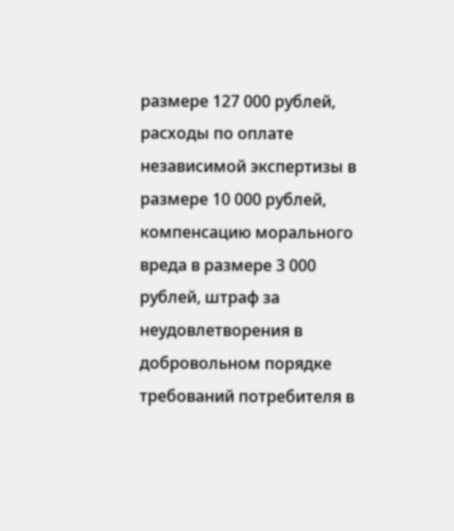размере 127 000 рублей, расходы по оплате независимой экспертизы в размере 10 000 рублей, компенсацию морального вреда в размере 3 000 рублей, штраф за неудовлетворения в добровольном порядке требований потребителя в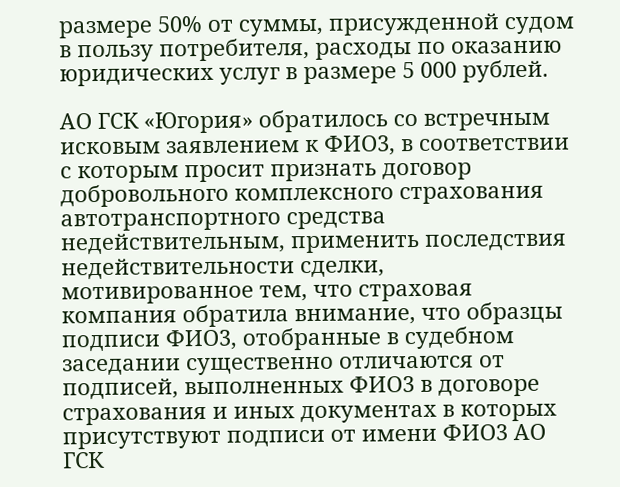размере 50% от суммы, присужденной судом в пользу потребителя, расходы по оказанию юридических услуг в размере 5 000 рублей.

АО ГСК «Югория» обратилось со встречным исковым заявлением к ФИО3, в соответствии с которым просит признать договор добровольного комплексного страхования автотранспортного средства недействительным, применить последствия недействительности сделки, мотивированное тем, что страховая компания обратила внимание, что образцы подписи ФИО3, отобранные в судебном заседании существенно отличаются от подписей, выполненных ФИО3 в договоре страхования и иных документах в которых присутствуют подписи от имени ФИО3 АО ГСК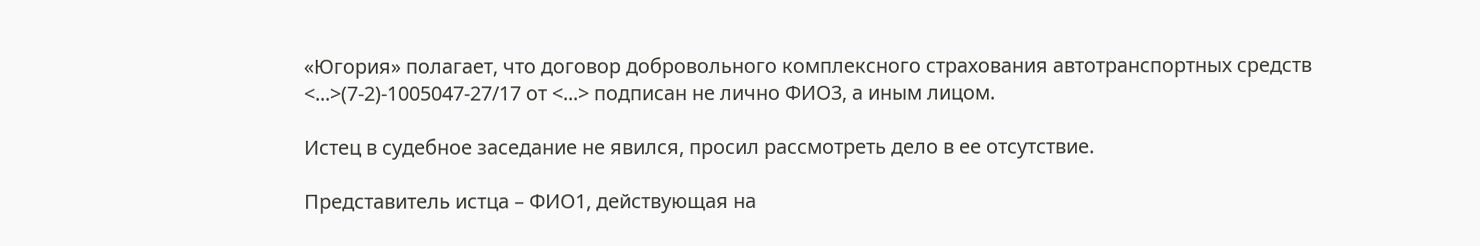«Югория» полагает, что договор добровольного комплексного страхования автотранспортных средств <...>(7-2)-1005047-27/17 от <...> подписан не лично ФИО3, а иным лицом.

Истец в судебное заседание не явился, просил рассмотреть дело в ее отсутствие.

Представитель истца – ФИО1, действующая на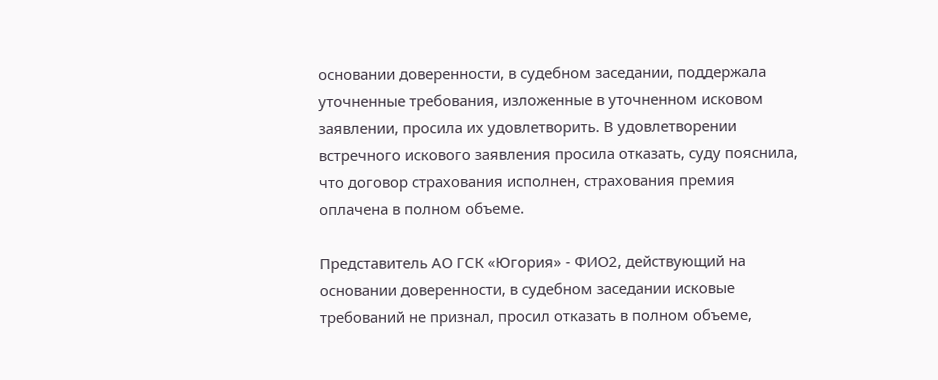основании доверенности, в судебном заседании, поддержала уточненные требования, изложенные в уточненном исковом заявлении, просила их удовлетворить. В удовлетворении встречного искового заявления просила отказать, суду пояснила, что договор страхования исполнен, страхования премия оплачена в полном объеме.

Представитель АО ГСК «Югория» - ФИО2, действующий на основании доверенности, в судебном заседании исковые требований не признал, просил отказать в полном объеме,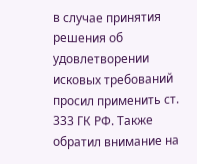в случае принятия решения об удовлетворении исковых требований просил применить ст. 333 ГК РФ. Также обратил внимание на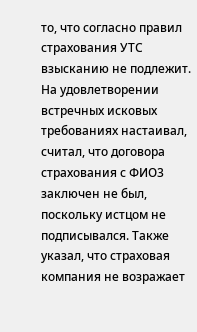то, что согласно правил страхования УТС взысканию не подлежит. На удовлетворении встречных исковых требованиях настаивал, считал, что договора страхования с ФИО3 заключен не был, поскольку истцом не подписывался. Также указал, что страховая компания не возражает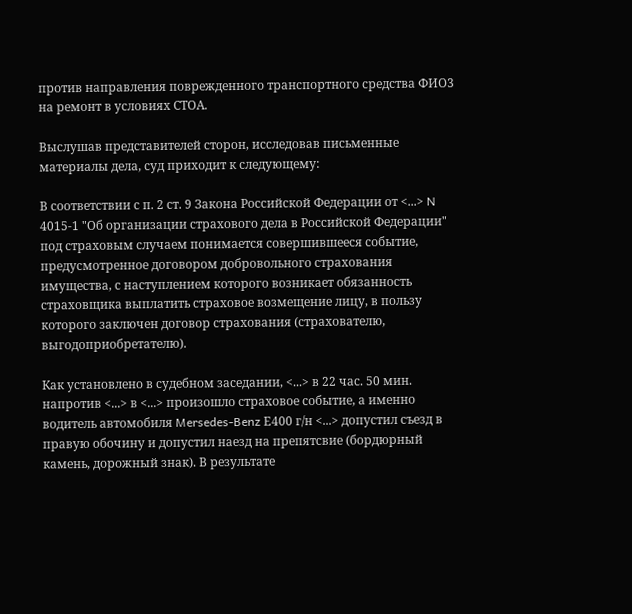против направления поврежденного транспортного средства ФИО3 на ремонт в условиях СТОА.

Выслушав представителей сторон, исследовав письменные материалы дела, суд приходит к следующему:

В соответствии с п. 2 ст. 9 Закона Российской Федерации от <...> N 4015-1 "Об организации страхового дела в Российской Федерации" под страховым случаем понимается совершившееся событие, предусмотренное договором добровольного страхования имущества, с наступлением которого возникает обязанность страховщика выплатить страховое возмещение лицу, в пользу которого заключен договор страхования (страхователю, выгодоприобретателю).

Как установлено в судебном заседании, <...> в 22 час. 50 мин. напротив <...> в <...> произошло страховое событие, а именно водитель автомобиля Mersedes-Benz Е400 г/н <...> допустил съезд в правую обочину и допустил наезд на препятсвие (бордюрный камень, дорожный знак). В результате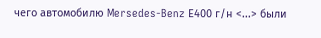чего автомобилю Mersedes-Benz Е400 г/н <...> были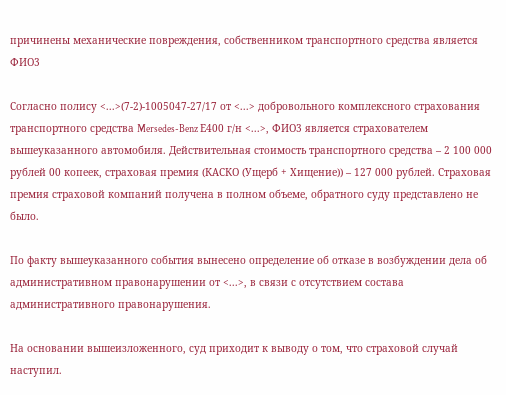причинены механические повреждения, собственником транспортного средства является ФИО3

Согласно полису <...>(7-2)-1005047-27/17 от <...> добровольного комплексного страхования транспортного средства Mersedes-Benz Е400 г/н <...>, ФИО3 является страхователем вышеуказанного автомобиля. Действительная стоимость транспортного средства – 2 100 000 рублей 00 копеек, страховая премия (КАСКО (Ущерб + Хищение)) – 127 000 рублей. Страховая премия страховой компаний получена в полном объеме, обратного суду представлено не было.

По факту вышеуказанного события вынесено определение об отказе в возбуждении дела об административном правонарушении от <...>, в связи с отсутствием состава административного правонарушения.

На основании вышеизложенного, суд приходит к выводу о том, что страховой случай наступил.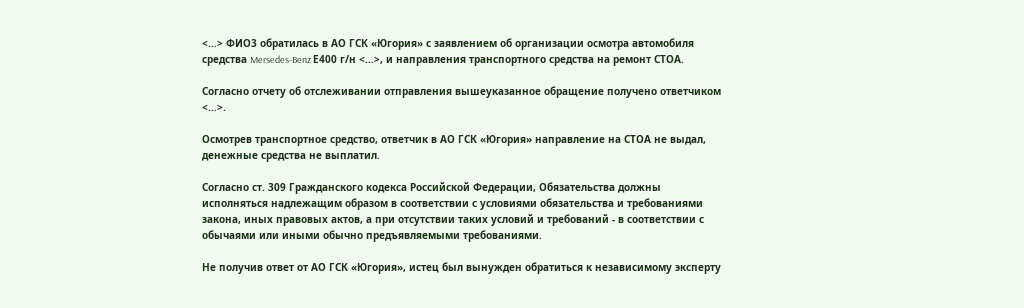<...> ФИО3 обратилась в АО ГСК «Югория» с заявлением об организации осмотра автомобиля средства Mersedes-Benz Е400 г/н <...>, и направления транспортного средства на ремонт СТОА.

Согласно отчету об отслеживании отправления вышеуказанное обращение получено ответчиком <...>.

Осмотрев транспортное средство, ответчик в АО ГСК «Югория» направление на СТОА не выдал, денежные средства не выплатил.

Согласно ст. 309 Гражданского кодекса Российской Федерации, Обязательства должны исполняться надлежащим образом в соответствии с условиями обязательства и требованиями закона, иных правовых актов, а при отсутствии таких условий и требований - в соответствии с обычаями или иными обычно предъявляемыми требованиями.

Не получив ответ от АО ГСК «Югория», истец был вынужден обратиться к независимому эксперту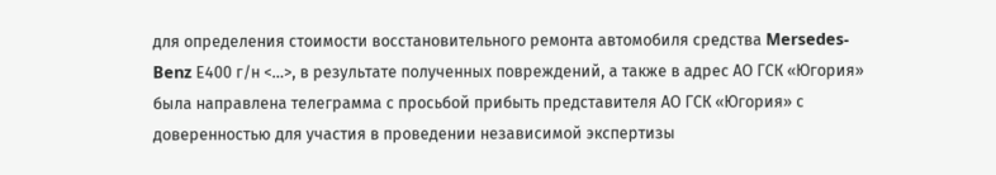для определения стоимости восстановительного ремонта автомобиля средства Mersedes-Benz Е400 г/н <...>, в результате полученных повреждений, а также в адрес АО ГСК «Югория» была направлена телеграмма с просьбой прибыть представителя АО ГСК «Югория» с доверенностью для участия в проведении независимой экспертизы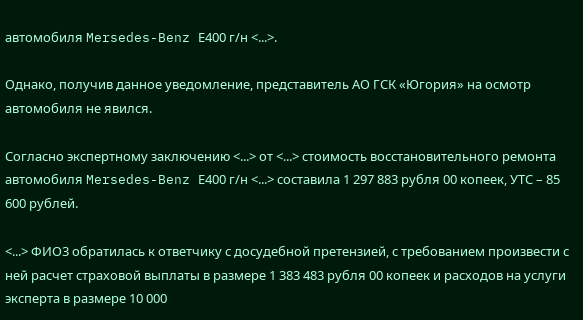автомобиля Mersedes-Benz Е400 г/н <...>.

Однако, получив данное уведомление, представитель АО ГСК «Югория» на осмотр автомобиля не явился.

Согласно экспертному заключению <...> от <...> стоимость восстановительного ремонта автомобиля Mersedes-Benz Е400 г/н <...> составила 1 297 883 рубля 00 копеек, УТС – 85 600 рублей.

<...> ФИО3 обратилась к ответчику с досудебной претензией, с требованием произвести с ней расчет страховой выплаты в размере 1 383 483 рубля 00 копеек и расходов на услуги эксперта в размере 10 000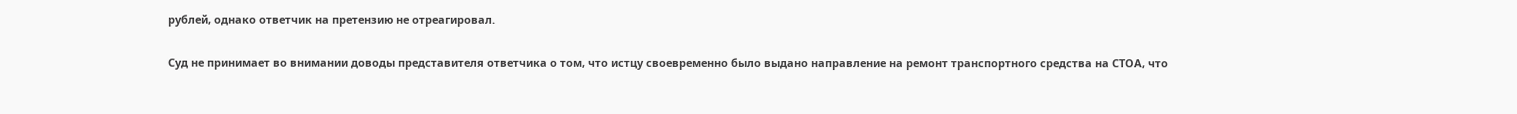рублей, однако ответчик на претензию не отреагировал.

Суд не принимает во внимании доводы представителя ответчика о том, что истцу своевременно было выдано направление на ремонт транспортного средства на СТОА, что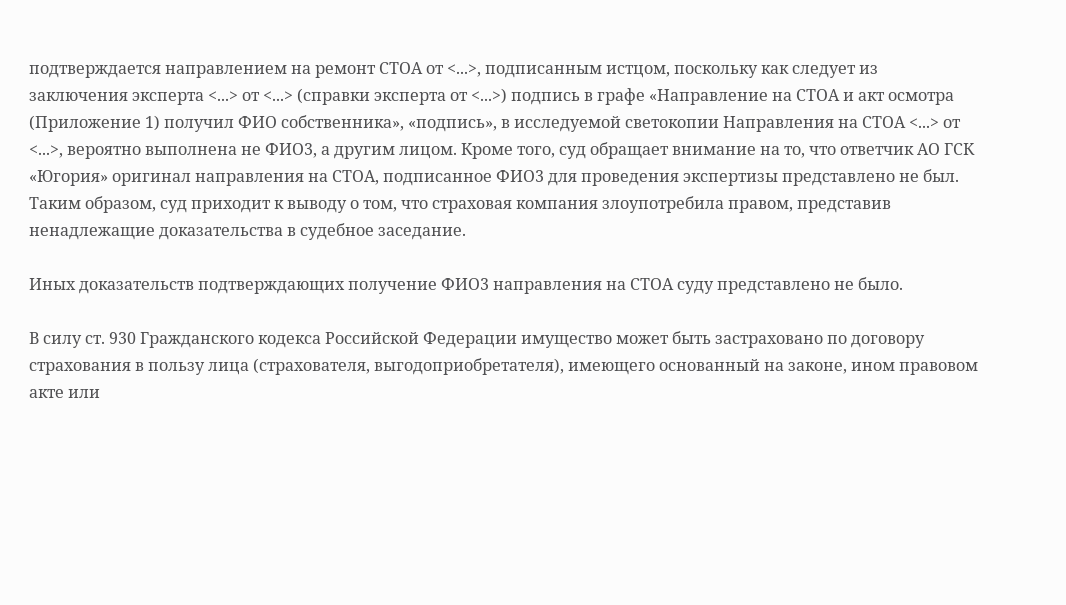подтверждается направлением на ремонт СТОА от <...>, подписанным истцом, поскольку как следует из заключения эксперта <...> от <...> (справки эксперта от <...>) подпись в графе «Направление на СТОА и акт осмотра (Приложение 1) получил ФИО собственника», «подпись», в исследуемой светокопии Направления на СТОА <...> от <...>, вероятно выполнена не ФИО3, а другим лицом. Кроме того, суд обращает внимание на то, что ответчик АО ГСК «Югория» оригинал направления на СТОА, подписанное ФИО3 для проведения экспертизы представлено не был. Таким образом, суд приходит к выводу о том, что страховая компания злоупотребила правом, представив ненадлежащие доказательства в судебное заседание.

Иных доказательств подтверждающих получение ФИО3 направления на СТОА суду представлено не было.

В силу ст. 930 Гражданского кодекса Российской Федерации имущество может быть застраховано по договору страхования в пользу лица (страхователя, выгодоприобретателя), имеющего основанный на законе, ином правовом акте или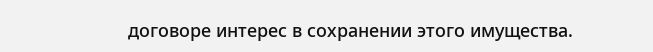договоре интерес в сохранении этого имущества.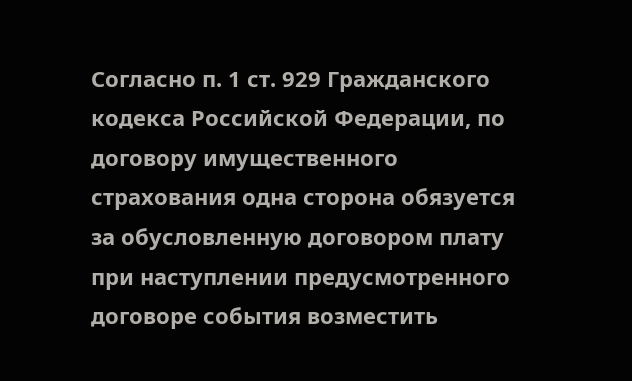Согласно п. 1 ст. 929 Гражданского кодекса Российской Федерации, по договору имущественного страхования одна сторона обязуется за обусловленную договором плату при наступлении предусмотренного договоре события возместить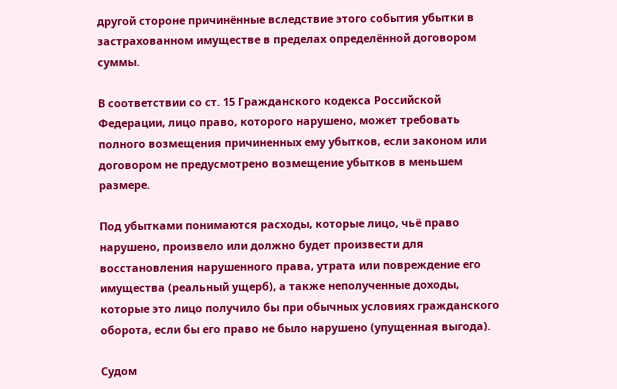другой стороне причинённые вследствие этого события убытки в застрахованном имуществе в пределах определённой договором суммы.

В соответствии со ст. 15 Гражданского кодекса Российской Федерации, лицо право, которого нарушено, может требовать полного возмещения причиненных ему убытков, если законом или договором не предусмотрено возмещение убытков в меньшем размере.

Под убытками понимаются расходы, которые лицо, чьё право нарушено, произвело или должно будет произвести для восстановления нарушенного права, утрата или повреждение его имущества (реальный ущерб), а также неполученные доходы, которые это лицо получило бы при обычных условиях гражданского оборота, если бы его право не было нарушено (упущенная выгода).

Судом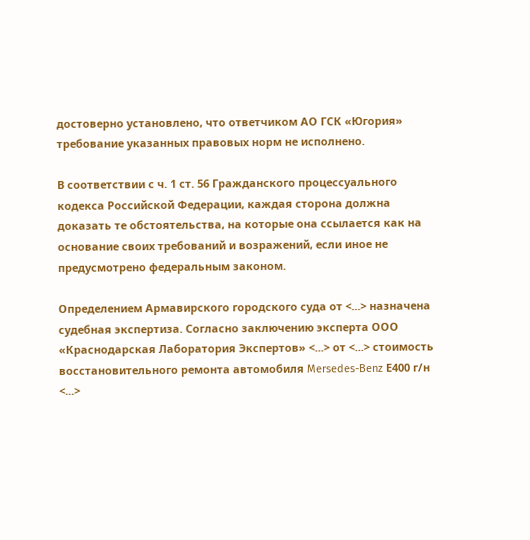достоверно установлено, что ответчиком АО ГСК «Югория» требование указанных правовых норм не исполнено.

В соответствии с ч. 1 ст. 56 Гражданского процессуального кодекса Российской Федерации, каждая сторона должна доказать те обстоятельства, на которые она ссылается как на основание своих требований и возражений, если иное не предусмотрено федеральным законом.

Определением Армавирского городского суда от <...> назначена судебная экспертиза. Согласно заключению эксперта ООО «Краснодарская Лаборатория Экспертов» <...> от <...> стоимость восстановительного ремонта автомобиля Mersedes-Benz Е400 г/н <...>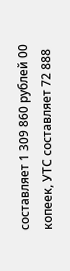составляет 1 309 860 рублей 00 копеек, УТС составляет 72 888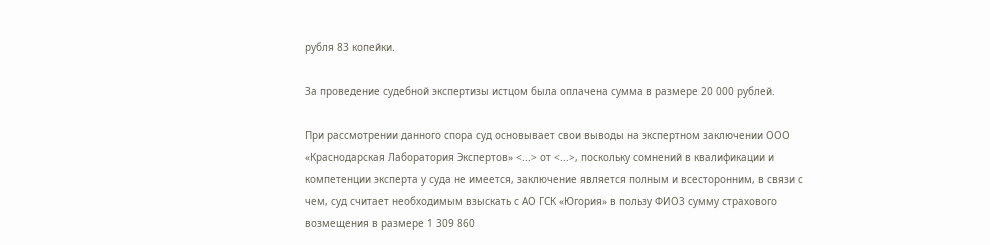рубля 83 копейки.

За проведение судебной экспертизы истцом была оплачена сумма в размере 20 000 рублей.

При рассмотрении данного спора суд основывает свои выводы на экспертном заключении ООО «Краснодарская Лаборатория Экспертов» <...> от <...>, поскольку сомнений в квалификации и компетенции эксперта у суда не имеется, заключение является полным и всесторонним, в связи с чем, суд считает необходимым взыскать с АО ГСК «Югория» в пользу ФИО3 сумму страхового возмещения в размере 1 309 860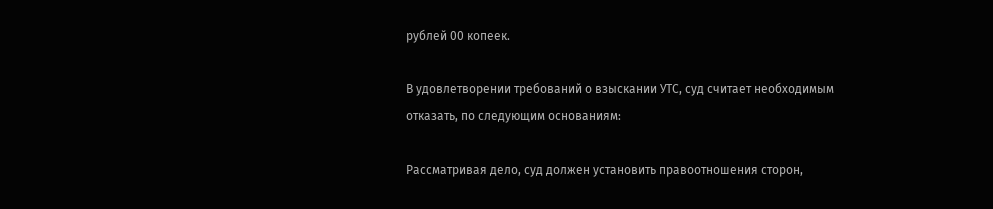рублей 00 копеек.

В удовлетворении требований о взыскании УТС, суд считает необходимым отказать, по следующим основаниям:

Рассматривая дело, суд должен установить правоотношения сторон,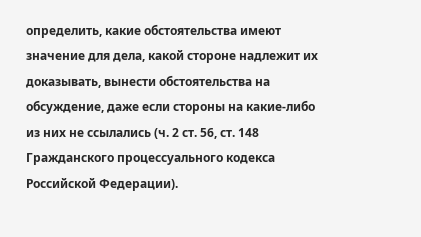определить, какие обстоятельства имеют значение для дела, какой стороне надлежит их доказывать, вынести обстоятельства на обсуждение, даже если стороны на какие-либо из них не ссылались (ч. 2 ст. 56, ст. 148 Гражданского процессуального кодекса Российской Федерации).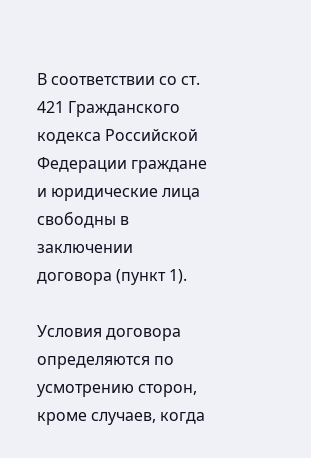В соответствии со ст. 421 Гражданского кодекса Российской Федерации граждане и юридические лица свободны в заключении договора (пункт 1).

Условия договора определяются по усмотрению сторон, кроме случаев, когда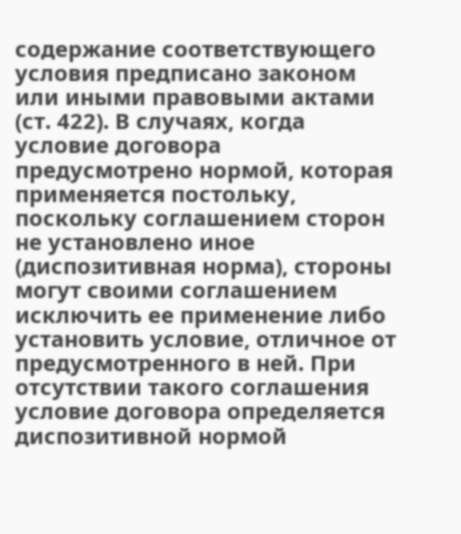содержание соответствующего условия предписано законом или иными правовыми актами (ст. 422). В случаях, когда условие договора предусмотрено нормой, которая применяется постольку, поскольку соглашением сторон не установлено иное (диспозитивная норма), стороны могут своими соглашением исключить ее применение либо установить условие, отличное от предусмотренного в ней. При отсутствии такого соглашения условие договора определяется диспозитивной нормой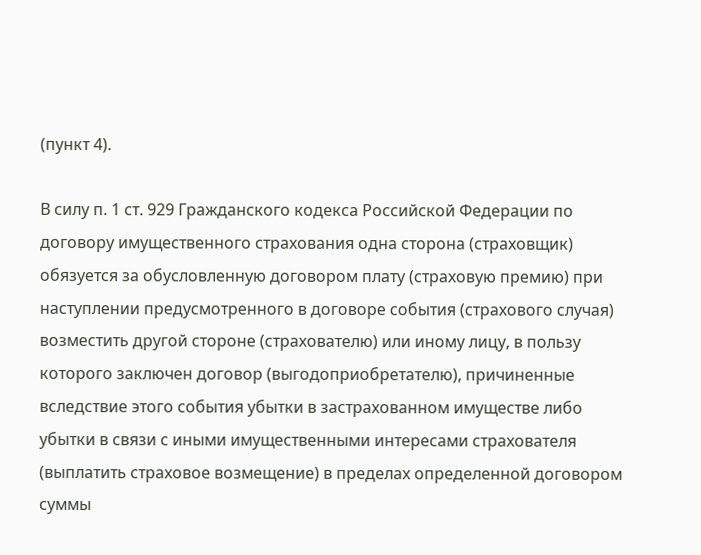(пункт 4).

В силу п. 1 ст. 929 Гражданского кодекса Российской Федерации по договору имущественного страхования одна сторона (страховщик) обязуется за обусловленную договором плату (страховую премию) при наступлении предусмотренного в договоре события (страхового случая) возместить другой стороне (страхователю) или иному лицу, в пользу которого заключен договор (выгодоприобретателю), причиненные вследствие этого события убытки в застрахованном имуществе либо убытки в связи с иными имущественными интересами страхователя (выплатить страховое возмещение) в пределах определенной договором суммы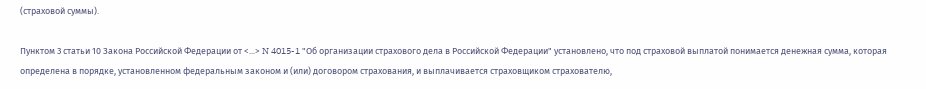(страховой суммы).

Пунктом 3 статьи 10 Закона Российской Федерации от <...> N 4015-1 "Об организации страхового дела в Российской Федерации" установлено, что под страховой выплатой понимается денежная сумма, которая определена в порядке, установленном федеральным законом и (или) договором страхования, и выплачивается страховщиком страхователю,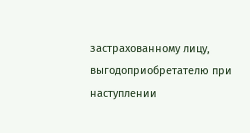застрахованному лицу, выгодоприобретателю при наступлении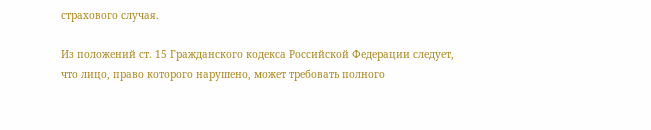страхового случая.

Из положений ст. 15 Гражданского кодекса Российской Федерации следует, что лицо, право которого нарушено, может требовать полного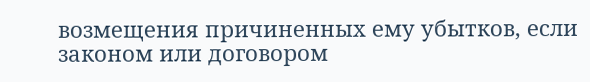возмещения причиненных ему убытков, если законом или договором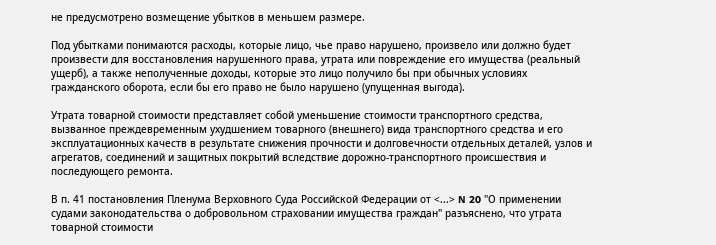не предусмотрено возмещение убытков в меньшем размере.

Под убытками понимаются расходы, которые лицо, чье право нарушено, произвело или должно будет произвести для восстановления нарушенного права, утрата или повреждение его имущества (реальный ущерб), а также неполученные доходы, которые это лицо получило бы при обычных условиях гражданского оборота, если бы его право не было нарушено (упущенная выгода).

Утрата товарной стоимости представляет собой уменьшение стоимости транспортного средства, вызванное преждевременным ухудшением товарного (внешнего) вида транспортного средства и его эксплуатационных качеств в результате снижения прочности и долговечности отдельных деталей, узлов и агрегатов, соединений и защитных покрытий вследствие дорожно-транспортного происшествия и последующего ремонта.

В п. 41 постановления Пленума Верховного Суда Российской Федерации от <...> N 20 "О применении судами законодательства о добровольном страховании имущества граждан" разъяснено, что утрата товарной стоимости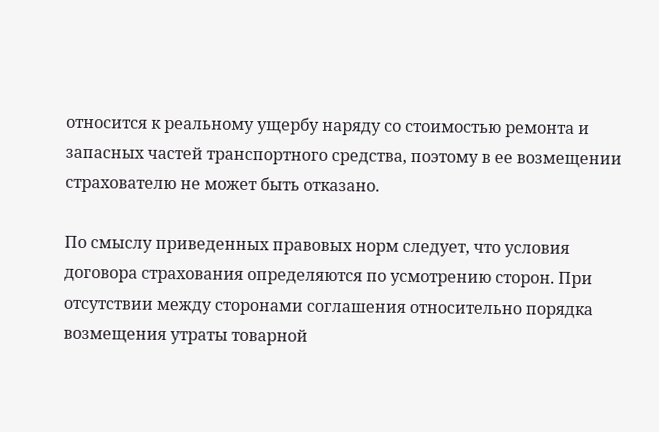относится к реальному ущербу наряду со стоимостью ремонта и запасных частей транспортного средства, поэтому в ее возмещении страхователю не может быть отказано.

По смыслу приведенных правовых норм следует, что условия договора страхования определяются по усмотрению сторон. При отсутствии между сторонами соглашения относительно порядка возмещения утраты товарной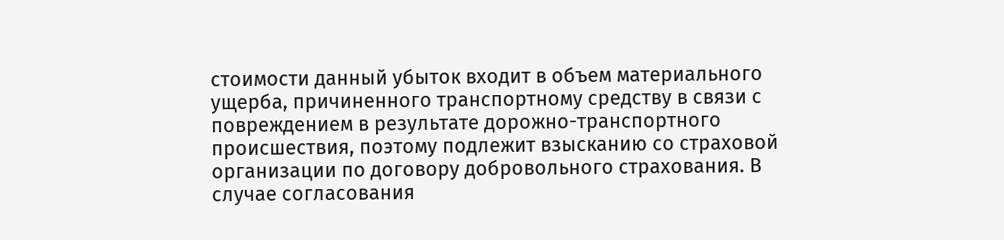стоимости данный убыток входит в объем материального ущерба, причиненного транспортному средству в связи с повреждением в результате дорожно-транспортного происшествия, поэтому подлежит взысканию со страховой организации по договору добровольного страхования. В случае согласования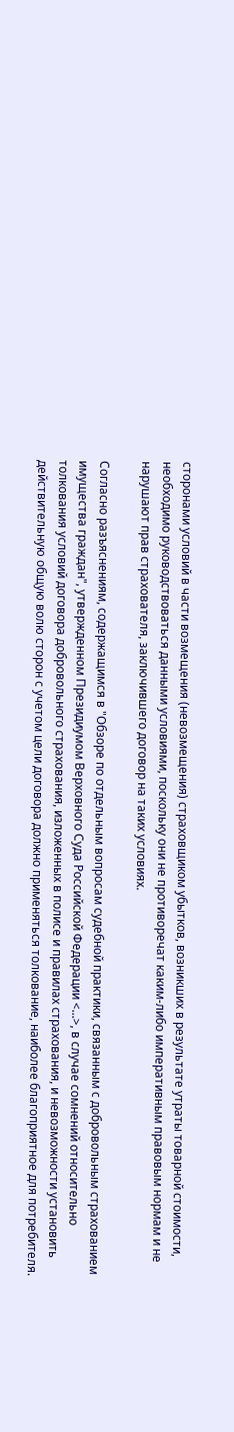сторонами условий в части возмещения (невозмещения) страховщиком убытков, возникших в результате утраты товарной стоимости, необходимо руководствоваться данными условиями, поскольку они не противоречат каким-либо императивным правовым нормам и не нарушают прав страхователя, заключившего договор на таких условиях.

Согласно разъяснениям, содержащимся в "Обзоре по отдельным вопросам судебной практики, связанным с добровольным страхованием имущества граждан", утвержденном Президиумом Верховного Суда Российской Федерации <...>, в случае сомнений относительно толкования условий договора добровольного страхования, изложенных в полисе и правилах страхования, и невозможности установить действительную общую волю сторон с учетом цели договора должно применяться толкование, наиболее благоприятное для потребителя.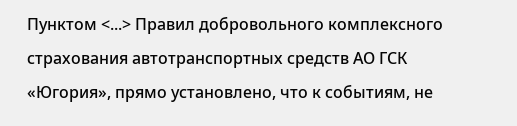Пунктом <...> Правил добровольного комплексного страхования автотранспортных средств АО ГСК «Югория», прямо установлено, что к событиям, не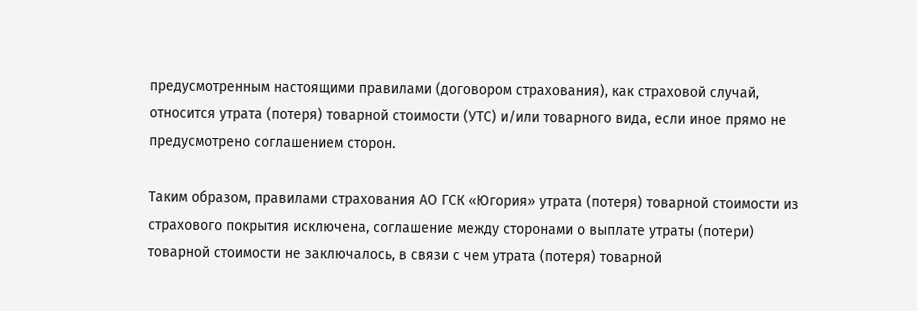предусмотренным настоящими правилами (договором страхования), как страховой случай, относится утрата (потеря) товарной стоимости (УТС) и/или товарного вида, если иное прямо не предусмотрено соглашением сторон.

Таким образом, правилами страхования АО ГСК «Югория» утрата (потеря) товарной стоимости из страхового покрытия исключена, соглашение между сторонами о выплате утраты (потери) товарной стоимости не заключалось, в связи с чем утрата (потеря) товарной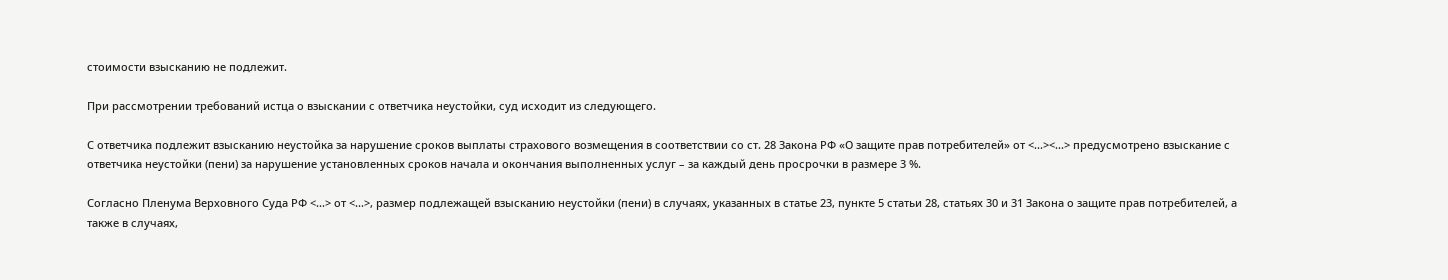стоимости взысканию не подлежит.

При рассмотрении требований истца о взыскании с ответчика неустойки, суд исходит из следующего.

С ответчика подлежит взысканию неустойка за нарушение сроков выплаты страхового возмещения в соответствии со ст. 28 Закона РФ «О защите прав потребителей» от <...><...> предусмотрено взыскание с ответчика неустойки (пени) за нарушение установленных сроков начала и окончания выполненных услуг – за каждый день просрочки в размере 3 %.

Согласно Пленума Верховного Суда РФ <...> от <...>, размер подлежащей взысканию неустойки (пени) в случаях, указанных в статье 23, пункте 5 статьи 28, статьях 30 и 31 Закона о защите прав потребителей, а также в случаях,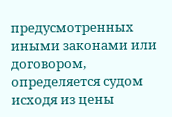предусмотренных иными законами или договором, определяется судом исходя из цены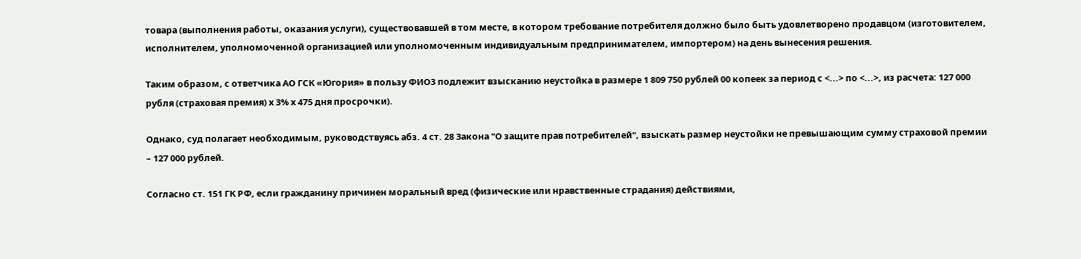товара (выполнения работы, оказания услуги), существовавшей в том месте, в котором требование потребителя должно было быть удовлетворено продавцом (изготовителем, исполнителем, уполномоченной организацией или уполномоченным индивидуальным предпринимателем, импортером) на день вынесения решения.

Таким образом, с ответчика АО ГСК «Югория» в пользу ФИО3 подлежит взысканию неустойка в размере 1 809 750 рублей 00 копеек за период с <...> по <...>, из расчета: 127 000 рубля (страховая премия) х 3% х 475 дня просрочки).

Однако, суд полагает необходимым, руководствуясь абз. 4 ст. 28 Закона "О защите прав потребителей", взыскать размер неустойки не превышающим сумму страховой премии – 127 000 рублей.

Согласно ст. 151 ГК РФ, если гражданину причинен моральный вред (физические или нравственные страдания) действиями,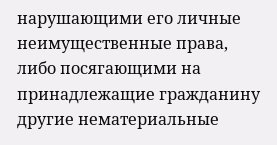нарушающими его личные неимущественные права, либо посягающими на принадлежащие гражданину другие нематериальные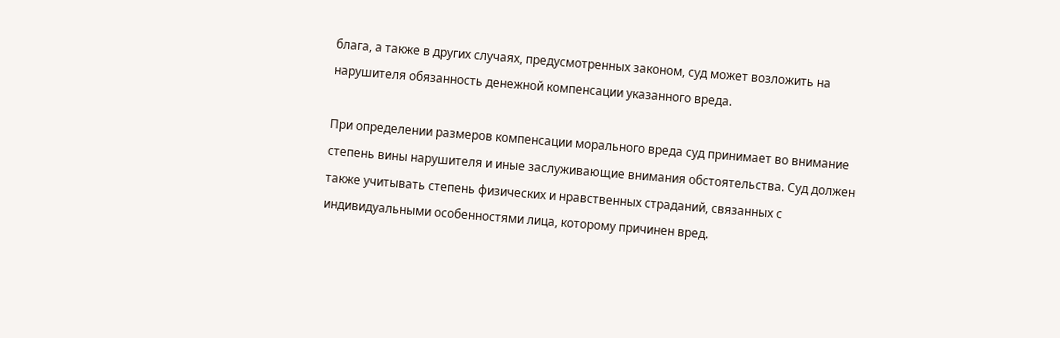блага, а также в других случаях, предусмотренных законом, суд может возложить на нарушителя обязанность денежной компенсации указанного вреда.

При определении размеров компенсации морального вреда суд принимает во внимание степень вины нарушителя и иные заслуживающие внимания обстоятельства. Суд должен также учитывать степень физических и нравственных страданий, связанных с индивидуальными особенностями лица, которому причинен вред.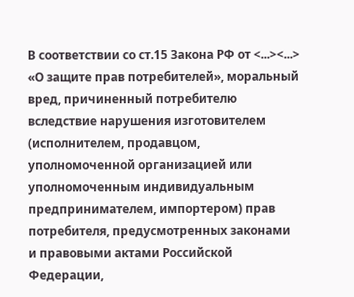В соответствии со ст.15 Закона РФ от <...><...> «О защите прав потребителей», моральный вред, причиненный потребителю вследствие нарушения изготовителем (исполнителем, продавцом, уполномоченной организацией или уполномоченным индивидуальным предпринимателем, импортером) прав потребителя, предусмотренных законами и правовыми актами Российской Федерации,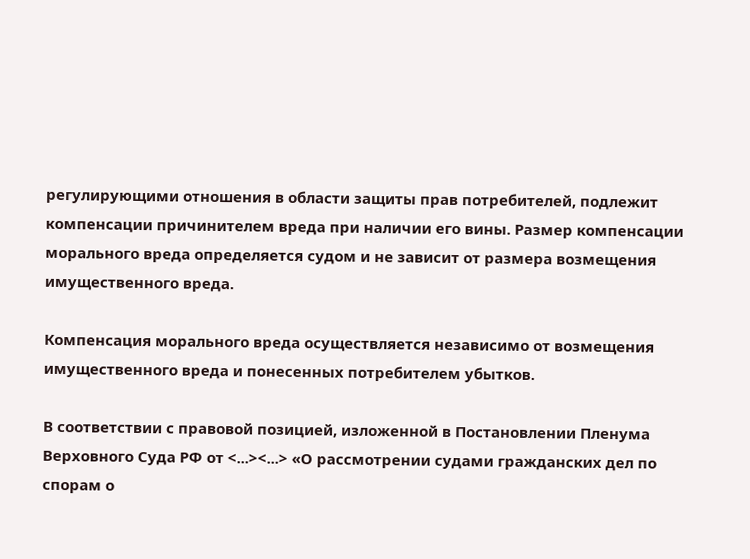регулирующими отношения в области защиты прав потребителей, подлежит компенсации причинителем вреда при наличии его вины. Размер компенсации морального вреда определяется судом и не зависит от размера возмещения имущественного вреда.

Компенсация морального вреда осуществляется независимо от возмещения имущественного вреда и понесенных потребителем убытков.

В соответствии с правовой позицией, изложенной в Постановлении Пленума Верховного Суда РФ от <...><...> «О рассмотрении судами гражданских дел по спорам о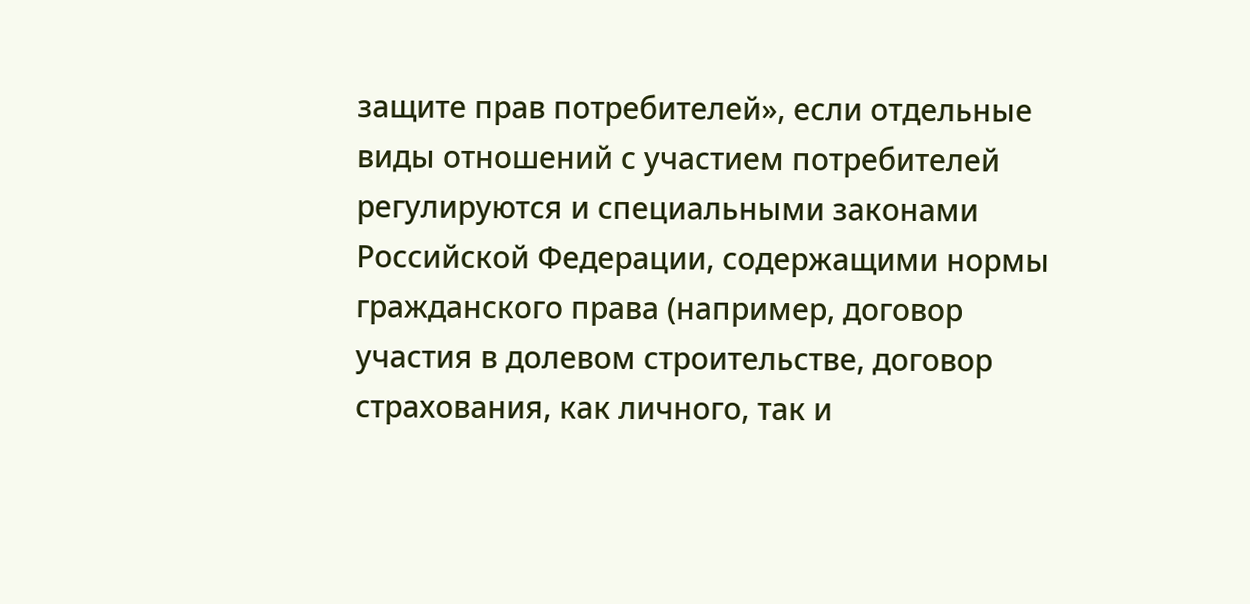защите прав потребителей», если отдельные виды отношений с участием потребителей регулируются и специальными законами Российской Федерации, содержащими нормы гражданского права (например, договор участия в долевом строительстве, договор страхования, как личного, так и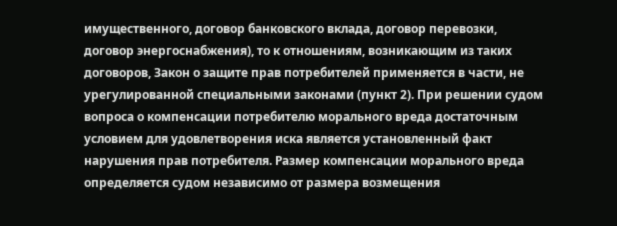имущественного, договор банковского вклада, договор перевозки, договор энергоснабжения), то к отношениям, возникающим из таких договоров, Закон о защите прав потребителей применяется в части, не урегулированной специальными законами (пункт 2). При решении судом вопроса о компенсации потребителю морального вреда достаточным условием для удовлетворения иска является установленный факт нарушения прав потребителя. Размер компенсации морального вреда определяется судом независимо от размера возмещения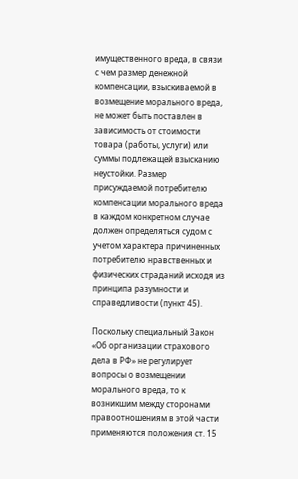имущественного вреда, в связи с чем размер денежной компенсации, взыскиваемой в возмещение морального вреда, не может быть поставлен в зависимость от стоимости товара (работы, услуги) или суммы подлежащей взысканию неустойки. Размер присуждаемой потребителю компенсации морального вреда в каждом конкретном случае должен определяться судом с учетом характера причиненных потребителю нравственных и физических страданий исходя из принципа разумности и справедливости (пункт 45).

Поскольку специальный Закон «Об организации страхового дела в РФ» не регулирует вопросы о возмещении морального вреда, то к возникшим между сторонами правоотношениям в этой части применяются положения ст. 15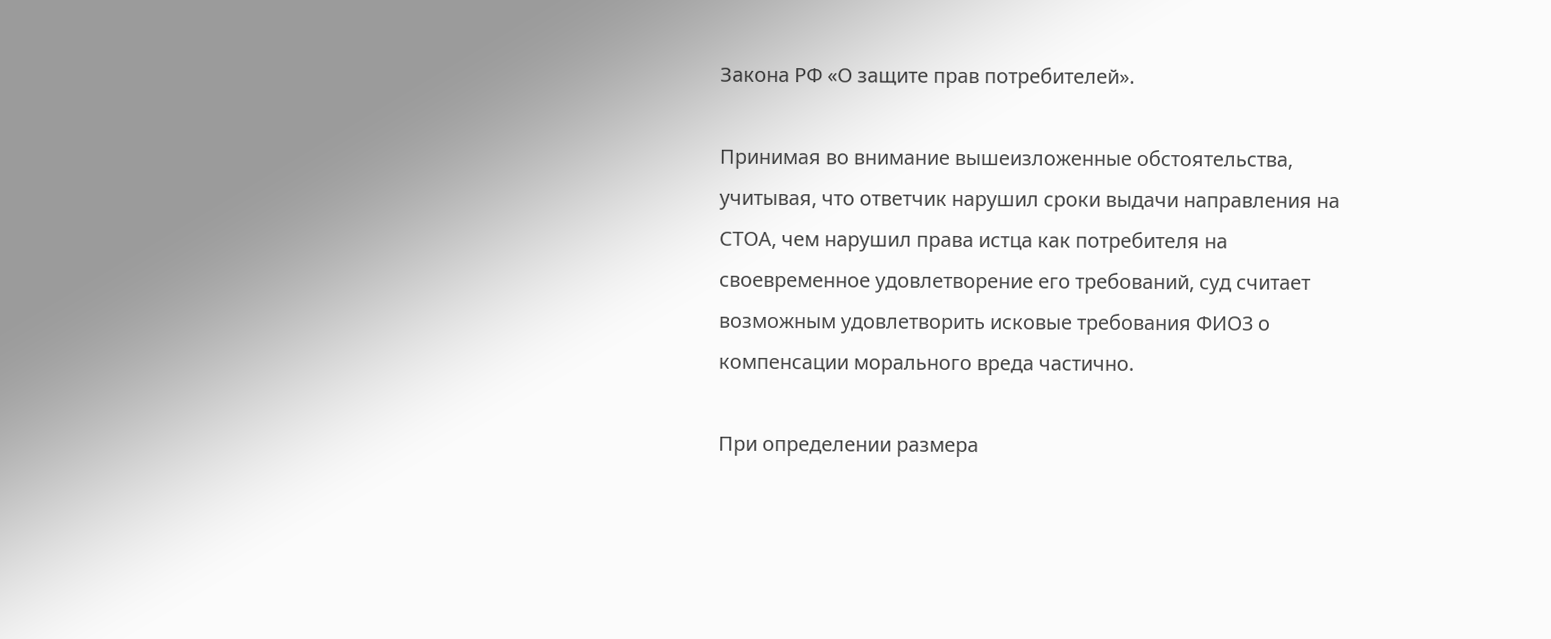Закона РФ «О защите прав потребителей».

Принимая во внимание вышеизложенные обстоятельства, учитывая, что ответчик нарушил сроки выдачи направления на СТОА, чем нарушил права истца как потребителя на своевременное удовлетворение его требований, суд считает возможным удовлетворить исковые требования ФИО3 о компенсации морального вреда частично.

При определении размера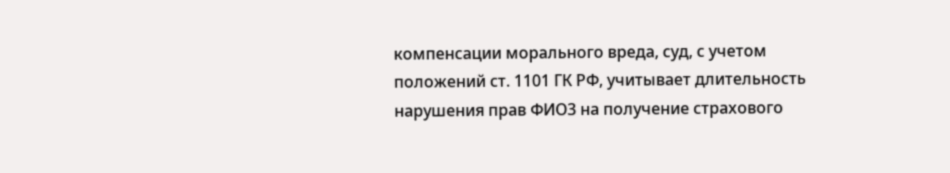компенсации морального вреда, суд, с учетом положений ст. 1101 ГК РФ, учитывает длительность нарушения прав ФИО3 на получение страхового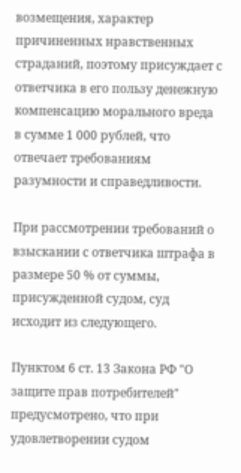возмещения, характер причиненных нравственных страданий, поэтому присуждает с ответчика в его пользу денежную компенсацию морального вреда в сумме 1 000 рублей, что отвечает требованиям разумности и справедливости.

При рассмотрении требований о взыскании с ответчика штрафа в размере 50 % от суммы, присужденной судом, суд исходит из следующего.

Пунктом 6 ст. 13 Закона РФ "О защите прав потребителей" предусмотрено, что при удовлетворении судом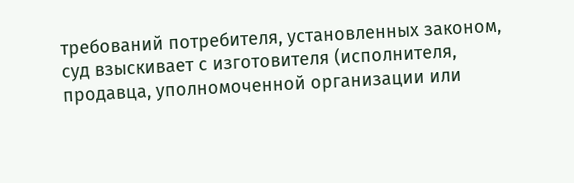требований потребителя, установленных законом, суд взыскивает с изготовителя (исполнителя, продавца, уполномоченной организации или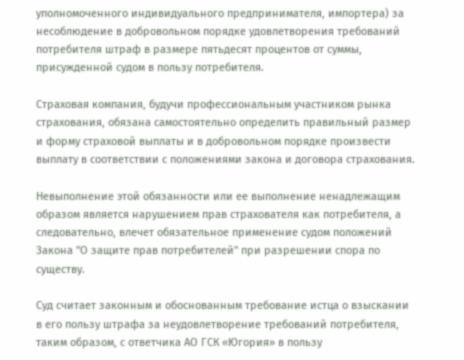уполномоченного индивидуального предпринимателя, импортера) за несоблюдение в добровольном порядке удовлетворения требований потребителя штраф в размере пятьдесят процентов от суммы, присужденной судом в пользу потребителя.

Страховая компания, будучи профессиональным участником рынка страхования, обязана самостоятельно определить правильный размер и форму страховой выплаты и в добровольном порядке произвести выплату в соответствии с положениями закона и договора страхования.

Невыполнение этой обязанности или ее выполнение ненадлежащим образом является нарушением прав страхователя как потребителя, а следовательно, влечет обязательное применение судом положений Закона "О защите прав потребителей" при разрешении спора по существу.

Суд считает законным и обоснованным требование истца о взыскании в его пользу штрафа за неудовлетворение требований потребителя, таким образом, с ответчика АО ГСК «Югория» в пользу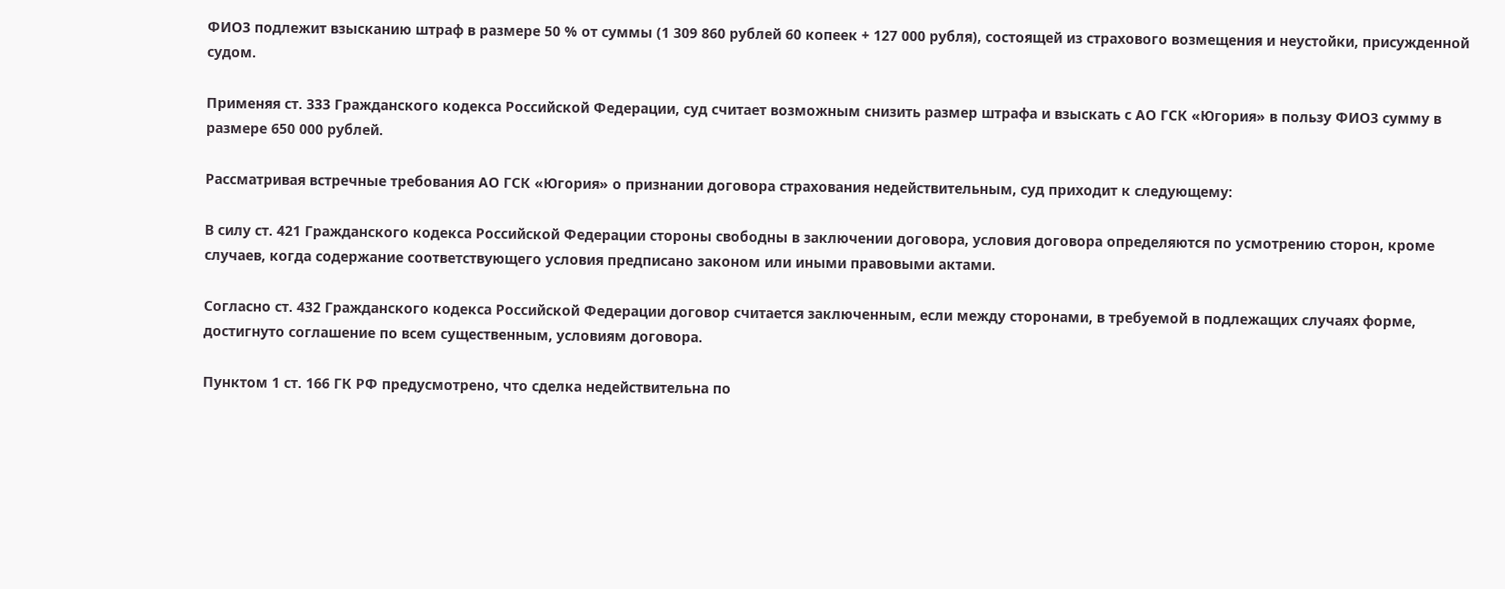ФИО3 подлежит взысканию штраф в размере 50 % от суммы (1 309 860 рублей 60 копеек + 127 000 рубля), состоящей из страхового возмещения и неустойки, присужденной судом.

Применяя ст. 333 Гражданского кодекса Российской Федерации, суд считает возможным снизить размер штрафа и взыскать с АО ГСК «Югория» в пользу ФИО3 сумму в размере 650 000 рублей.

Рассматривая встречные требования АО ГСК «Югория» о признании договора страхования недействительным, суд приходит к следующему:

В силу ст. 421 Гражданского кодекса Российской Федерации стороны свободны в заключении договора, условия договора определяются по усмотрению сторон, кроме случаев, когда содержание соответствующего условия предписано законом или иными правовыми актами.

Согласно ст. 432 Гражданского кодекса Российской Федерации договор считается заключенным, если между сторонами, в требуемой в подлежащих случаях форме, достигнуто соглашение по всем существенным, условиям договора.

Пунктом 1 ст. 166 ГК РФ предусмотрено, что сделка недействительна по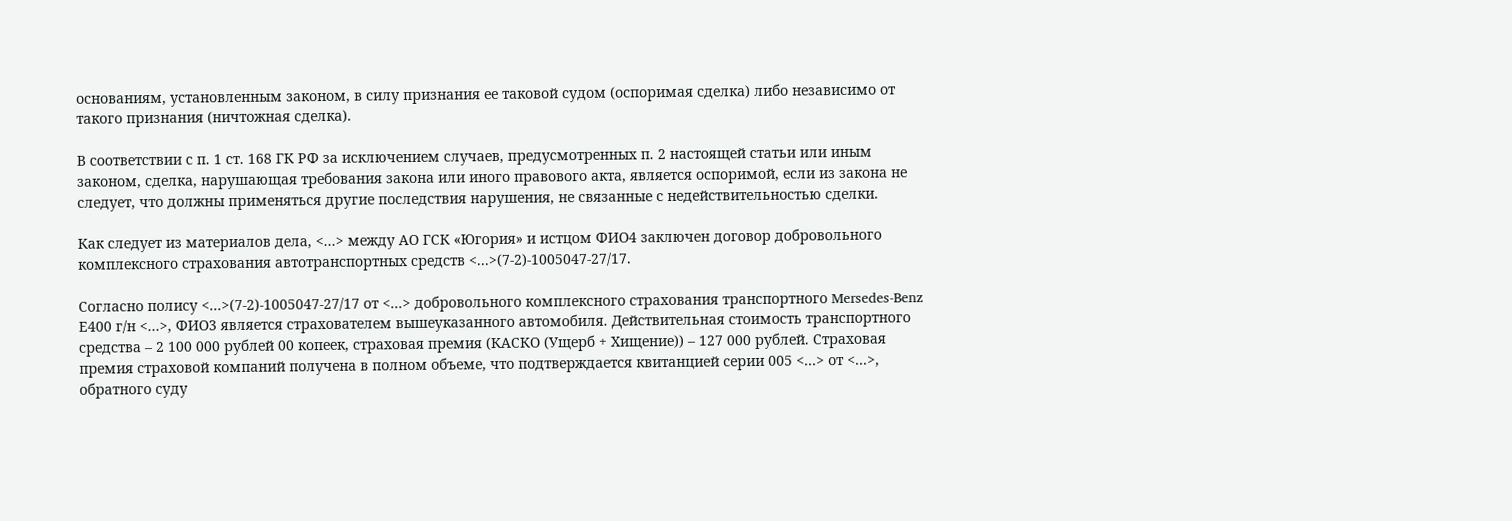основаниям, установленным законом, в силу признания ее таковой судом (оспоримая сделка) либо независимо от такого признания (ничтожная сделка).

В соответствии с п. 1 ст. 168 ГК РФ за исключением случаев, предусмотренных п. 2 настоящей статьи или иным законом, сделка, нарушающая требования закона или иного правового акта, является оспоримой, если из закона не следует, что должны применяться другие последствия нарушения, не связанные с недействительностью сделки.

Как следует из материалов дела, <...> между АО ГСК «Югория» и истцом ФИО4 заключен договор добровольного комплексного страхования автотранспортных средств <...>(7-2)-1005047-27/17.

Согласно полису <...>(7-2)-1005047-27/17 от <...> добровольного комплексного страхования транспортного Mersedes-Benz Е400 г/н <...>, ФИО3 является страхователем вышеуказанного автомобиля. Действительная стоимость транспортного средства – 2 100 000 рублей 00 копеек, страховая премия (КАСКО (Ущерб + Хищение)) – 127 000 рублей. Страховая премия страховой компаний получена в полном объеме, что подтверждается квитанцией серии 005 <...> от <...>, обратного суду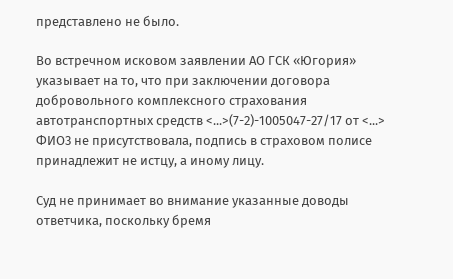представлено не было.

Во встречном исковом заявлении АО ГСК «Югория» указывает на то, что при заключении договора добровольного комплексного страхования автотранспортных средств <...>(7-2)-1005047-27/17 от <...> ФИО3 не присутствовала, подпись в страховом полисе принадлежит не истцу, а иному лицу.

Суд не принимает во внимание указанные доводы ответчика, поскольку бремя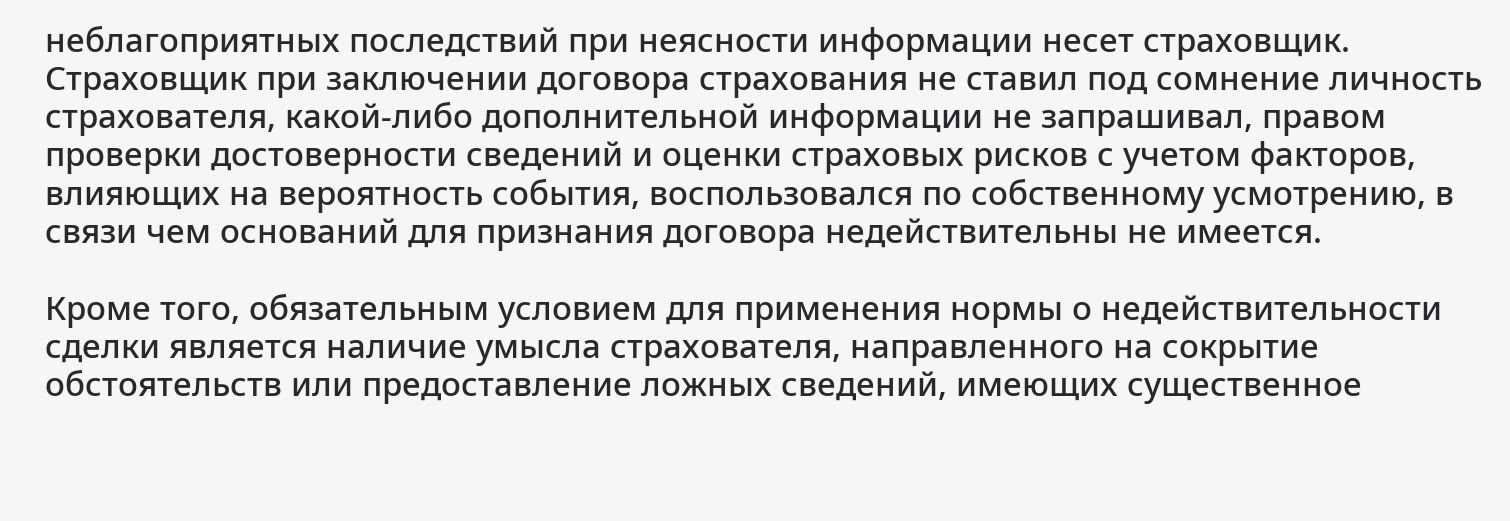неблагоприятных последствий при неясности информации несет страховщик. Страховщик при заключении договора страхования не ставил под сомнение личность страхователя, какой-либо дополнительной информации не запрашивал, правом проверки достоверности сведений и оценки страховых рисков с учетом факторов, влияющих на вероятность события, воспользовался по собственному усмотрению, в связи чем оснований для признания договора недействительны не имеется.

Кроме того, обязательным условием для применения нормы о недействительности сделки является наличие умысла страхователя, направленного на сокрытие обстоятельств или предоставление ложных сведений, имеющих существенное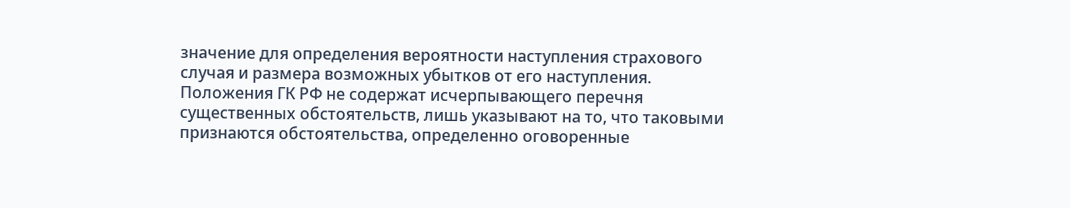значение для определения вероятности наступления страхового случая и размера возможных убытков от его наступления. Положения ГК РФ не содержат исчерпывающего перечня существенных обстоятельств, лишь указывают на то, что таковыми признаются обстоятельства, определенно оговоренные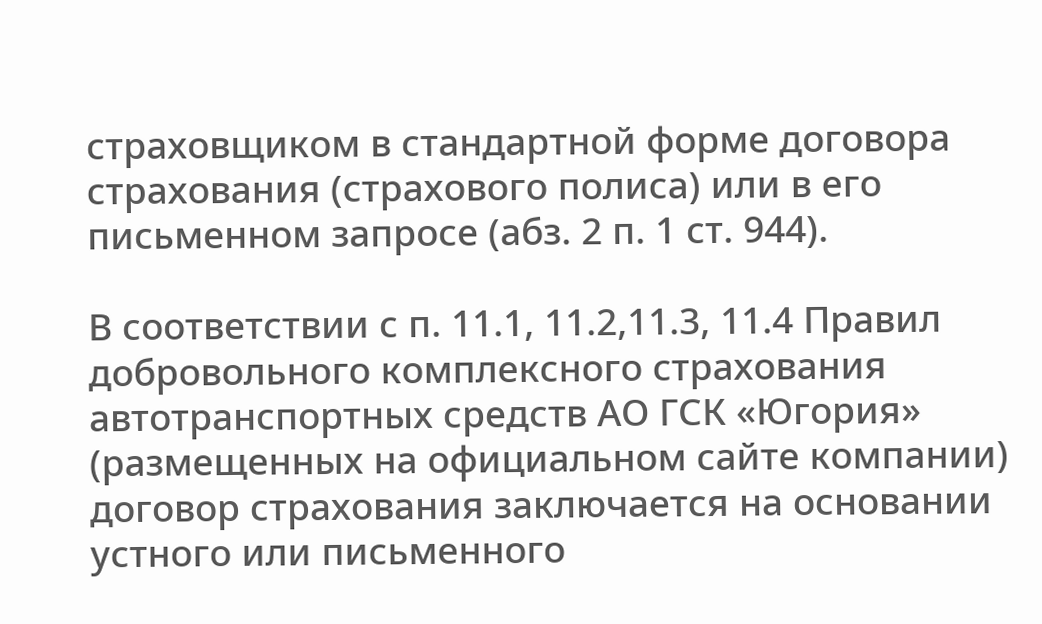страховщиком в стандартной форме договора страхования (страхового полиса) или в его письменном запросе (абз. 2 п. 1 ст. 944).

В соответствии с п. 11.1, 11.2,11.3, 11.4 Правил добровольного комплексного страхования автотранспортных средств АО ГСК «Югория» (размещенных на официальном сайте компании) договор страхования заключается на основании устного или письменного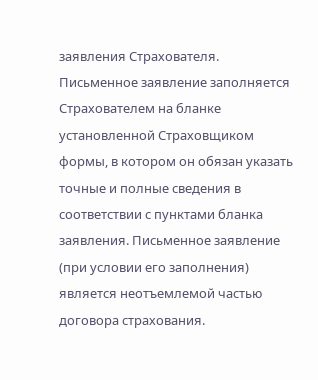заявления Страхователя. Письменное заявление заполняется Страхователем на бланке установленной Страховщиком формы, в котором он обязан указать точные и полные сведения в соответствии с пунктами бланка заявления. Письменное заявление (при условии его заполнения) является неотъемлемой частью договора страхования.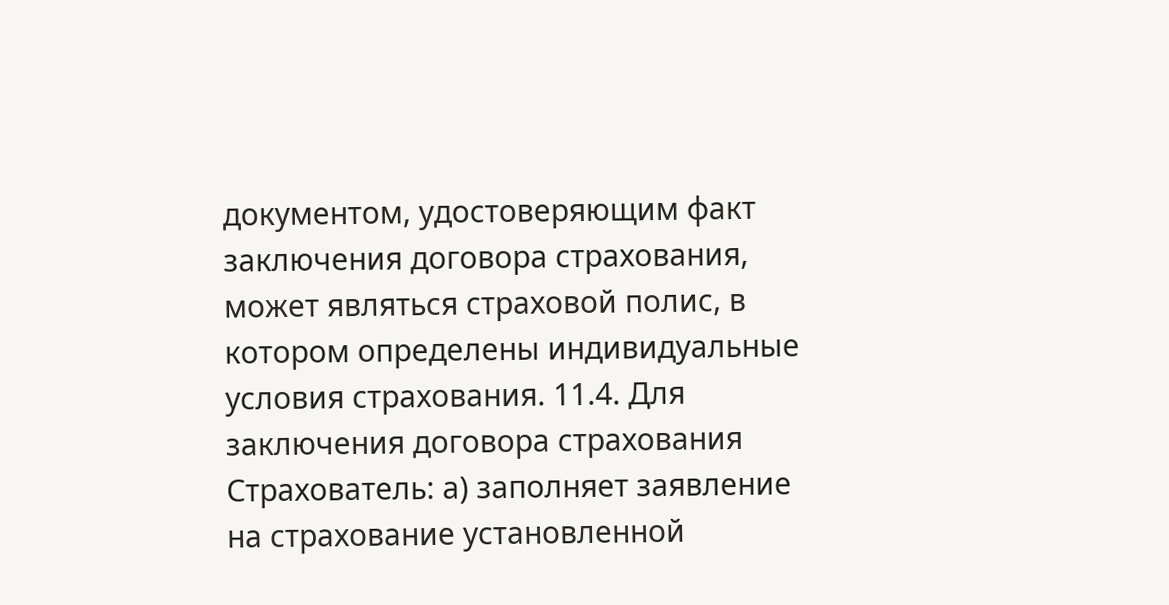документом, удостоверяющим факт заключения договора страхования, может являться страховой полис, в котором определены индивидуальные условия страхования. 11.4. Для заключения договора страхования Страхователь: а) заполняет заявление на страхование установленной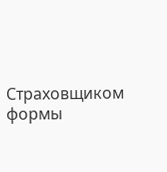Страховщиком формы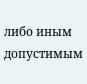либо иным допустимым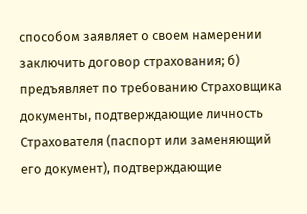способом заявляет о своем намерении заключить договор страхования; б) предъявляет по требованию Страховщика документы, подтверждающие личность Страхователя (паспорт или заменяющий его документ), подтверждающие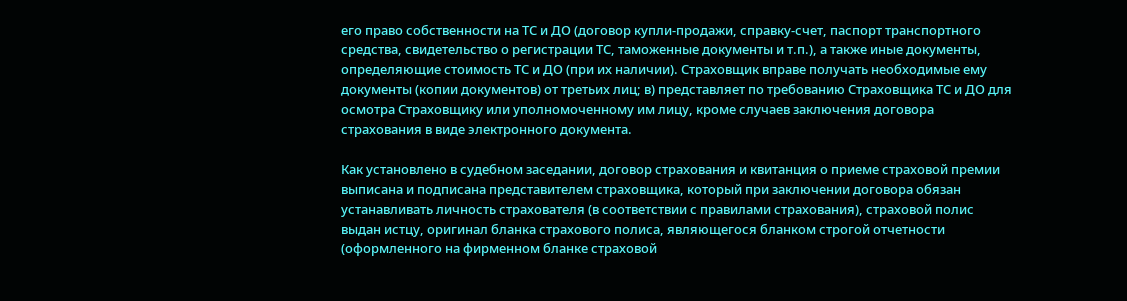его право собственности на ТС и ДО (договор купли-продажи, справку-счет, паспорт транспортного средства, свидетельство о регистрации ТС, таможенные документы и т.п.), а также иные документы, определяющие стоимость ТС и ДО (при их наличии). Страховщик вправе получать необходимые ему документы (копии документов) от третьих лиц; в) представляет по требованию Страховщика ТС и ДО для осмотра Страховщику или уполномоченному им лицу, кроме случаев заключения договора страхования в виде электронного документа.

Как установлено в судебном заседании, договор страхования и квитанция о приеме страховой премии выписана и подписана представителем страховщика, который при заключении договора обязан устанавливать личность страхователя (в соответствии с правилами страхования), страховой полис выдан истцу, оригинал бланка страхового полиса, являющегося бланком строгой отчетности (оформленного на фирменном бланке страховой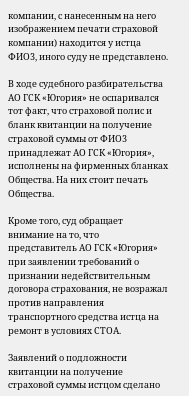компании, с нанесенным на него изображением печати страховой компании) находится у истца ФИО3, иного суду не представлено.

В ходе судебного разбирательства АО ГСК «Югория» не оспаривался тот факт, что страховой полис и бланк квитанции на получение страховой суммы от ФИО3 принадлежат АО ГСК «Югория», исполнены на фирменных бланках Общества. На них стоит печать Общества.

Кроме того, суд обращает внимание на то, что представитель АО ГСК «Югория» при заявлении требований о признании недействительным договора страхования, не возражал против направления транспортного средства истца на ремонт в условиях СТОА.

Заявлений о подложности квитанции на получение страховой суммы истцом сделано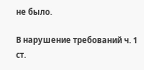не было.

В нарушение требований ч. 1 ст.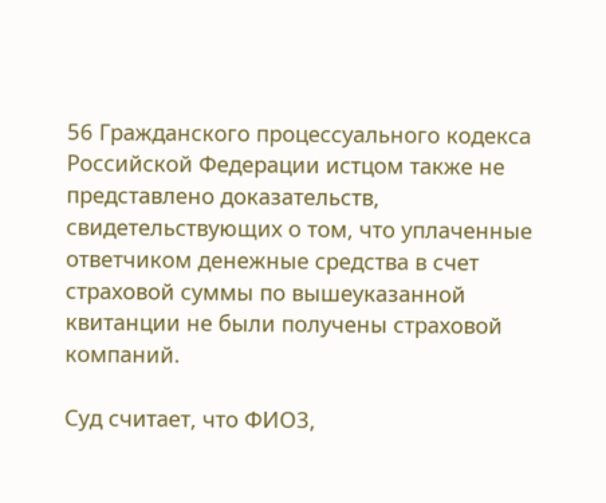56 Гражданского процессуального кодекса Российской Федерации истцом также не представлено доказательств, свидетельствующих о том, что уплаченные ответчиком денежные средства в счет страховой суммы по вышеуказанной квитанции не были получены страховой компаний.

Суд считает, что ФИО3,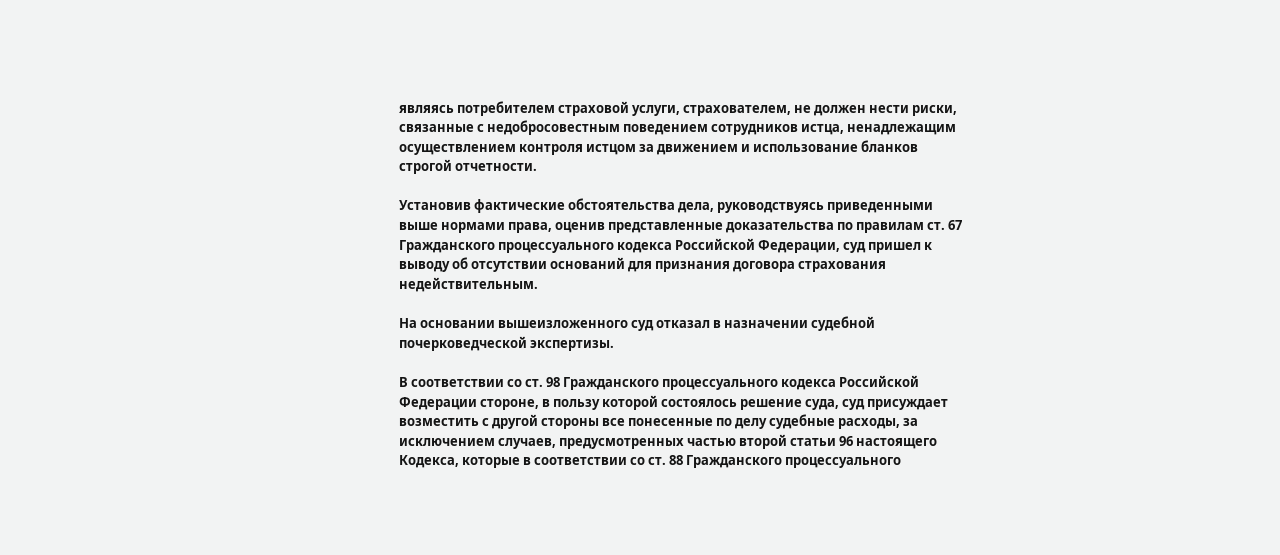являясь потребителем страховой услуги, страхователем, не должен нести риски, связанные с недобросовестным поведением сотрудников истца, ненадлежащим осуществлением контроля истцом за движением и использование бланков строгой отчетности.

Установив фактические обстоятельства дела, руководствуясь приведенными выше нормами права, оценив представленные доказательства по правилам ст. 67 Гражданского процессуального кодекса Российской Федерации, суд пришел к выводу об отсутствии оснований для признания договора страхования недействительным.

На основании вышеизложенного суд отказал в назначении судебной почерковедческой экспертизы.

В соответствии со ст. 98 Гражданского процессуального кодекса Российской Федерации стороне, в пользу которой состоялось решение суда, суд присуждает возместить с другой стороны все понесенные по делу судебные расходы, за исключением случаев, предусмотренных частью второй статьи 96 настоящего Кодекса, которые в соответствии со ст. 88 Гражданского процессуального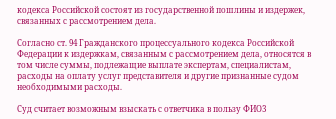кодекса Российской состоят из государственной пошлины и издержек, связанных с рассмотрением дела.

Согласно ст. 94 Гражданского процессуального кодекса Российской Федерации к издержкам, связанным с рассмотрением дела, относятся в том числе суммы, подлежащие выплате экспертам, специалистам, расходы на оплату услуг представителя и другие признанные судом необходимыми расходы.

Суд считает возможным взыскать с ответчика в пользу ФИО3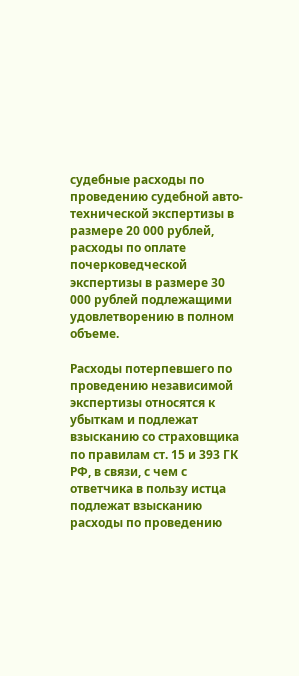судебные расходы по проведению судебной авто-технической экспертизы в размере 20 000 рублей, расходы по оплате почерковедческой экспертизы в размере 30 000 рублей подлежащими удовлетворению в полном объеме.

Расходы потерпевшего по проведению независимой экспертизы относятся к убыткам и подлежат взысканию со страховщика по правилам ст. 15 и 393 ГК РФ, в связи, с чем с ответчика в пользу истца подлежат взысканию расходы по проведению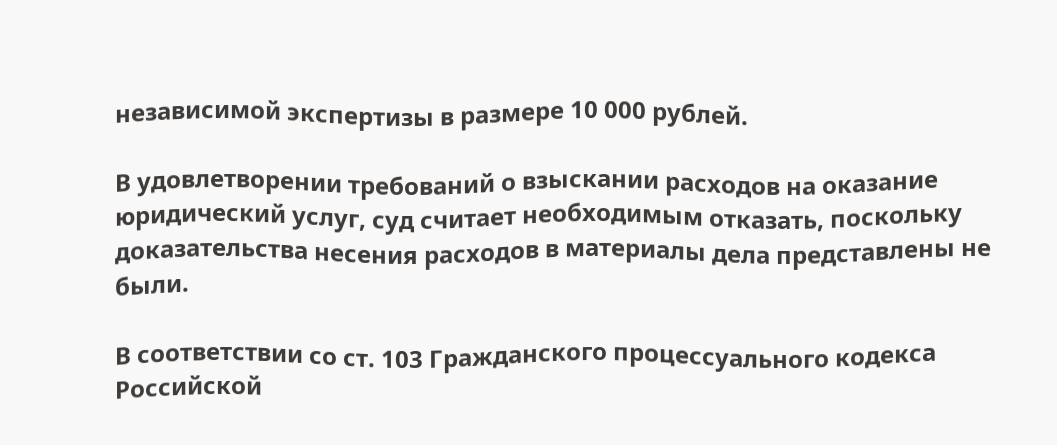независимой экспертизы в размере 10 000 рублей.

В удовлетворении требований о взыскании расходов на оказание юридический услуг, суд считает необходимым отказать, поскольку доказательства несения расходов в материалы дела представлены не были.

В соответствии со ст. 103 Гражданского процессуального кодекса Российской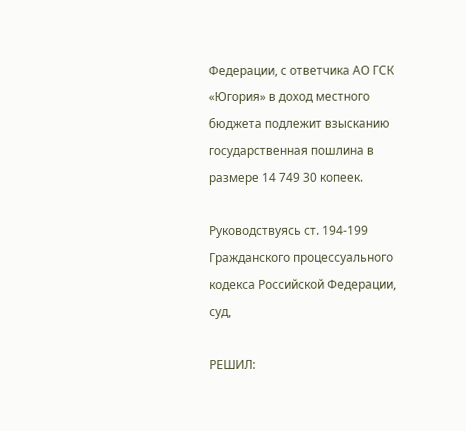Федерации, с ответчика АО ГСК «Югория» в доход местного бюджета подлежит взысканию государственная пошлина в размере 14 749 30 копеек.

Руководствуясь ст. 194-199 Гражданского процессуального кодекса Российской Федерации, суд,

РЕШИЛ: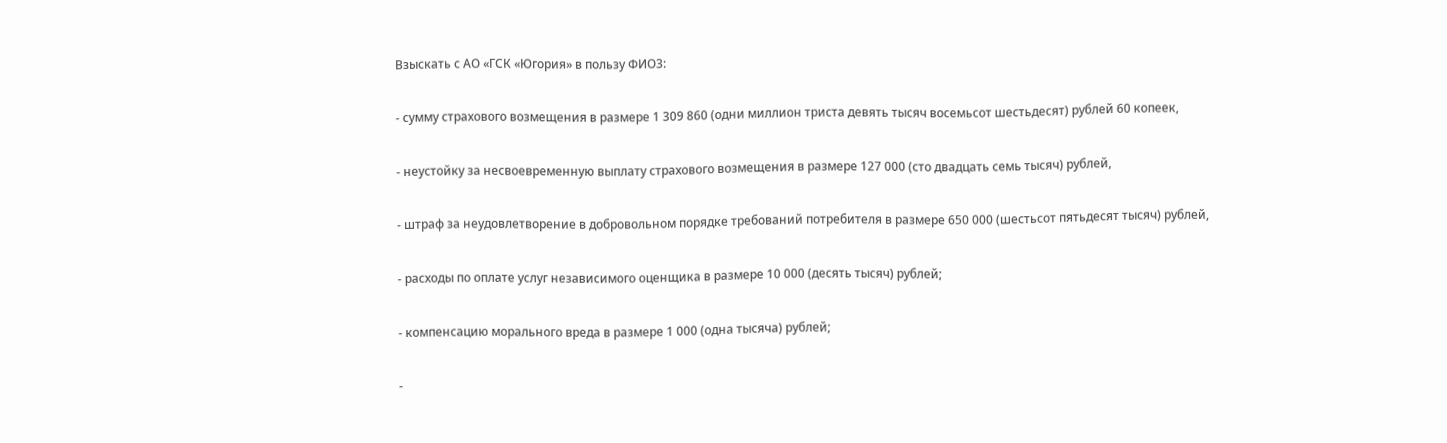Взыскать с АО «ГСК «Югория» в пользу ФИО3:

- сумму страхового возмещения в размере 1 309 860 (одни миллион триста девять тысяч восемьсот шестьдесят) рублей 60 копеек,

- неустойку за несвоевременную выплату страхового возмещения в размере 127 000 (сто двадцать семь тысяч) рублей,

- штраф за неудовлетворение в добровольном порядке требований потребителя в размере 650 000 (шестьсот пятьдесят тысяч) рублей,

- расходы по оплате услуг независимого оценщика в размере 10 000 (десять тысяч) рублей;

- компенсацию морального вреда в размере 1 000 (одна тысяча) рублей;

-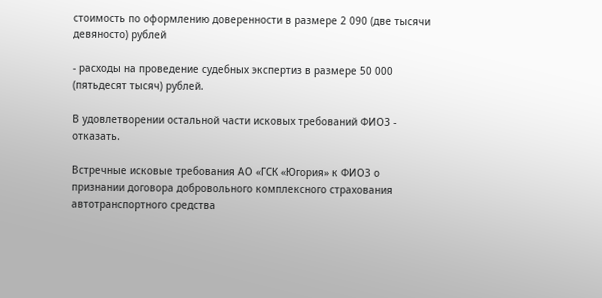стоимость по оформлению доверенности в размере 2 090 (две тысячи девяносто) рублей

- расходы на проведение судебных экспертиз в размере 50 000 (пятьдесят тысяч) рублей.

В удовлетворении остальной части исковых требований ФИО3 - отказать.

Встречные исковые требования АО «ГСК «Югория» к ФИО3 о признании договора добровольного комплексного страхования автотранспортного средства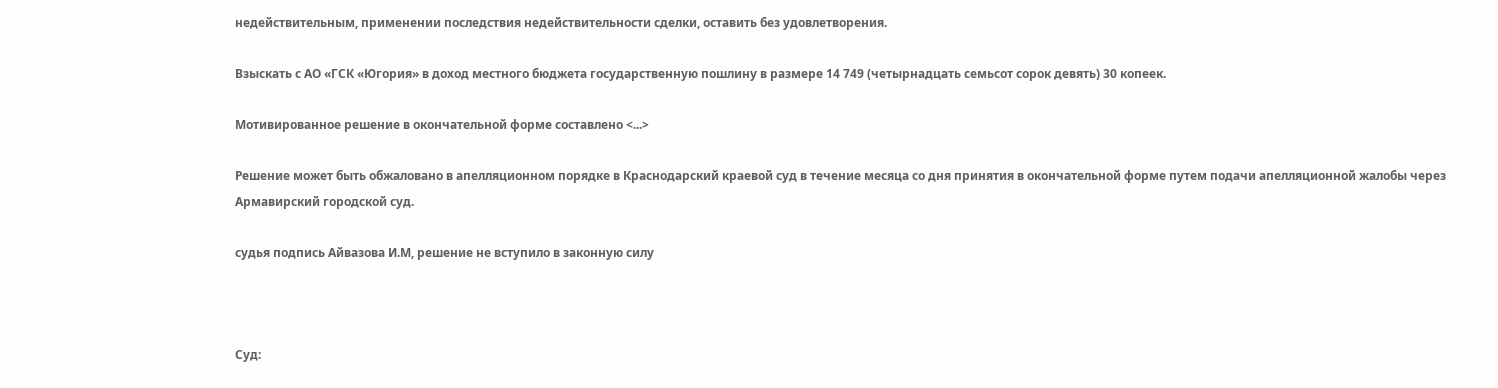недействительным, применении последствия недействительности сделки, оставить без удовлетворения.

Взыскать с АО «ГСК «Югория» в доход местного бюджета государственную пошлину в размере 14 749 (четырнадцать семьсот сорок девять) 30 копеек.

Мотивированное решение в окончательной форме составлено <...>

Решение может быть обжаловано в апелляционном порядке в Краснодарский краевой суд в течение месяца со дня принятия в окончательной форме путем подачи апелляционной жалобы через Армавирский городской суд.

судья подпись Айвазова И.М, решение не вступило в законную силу



Суд: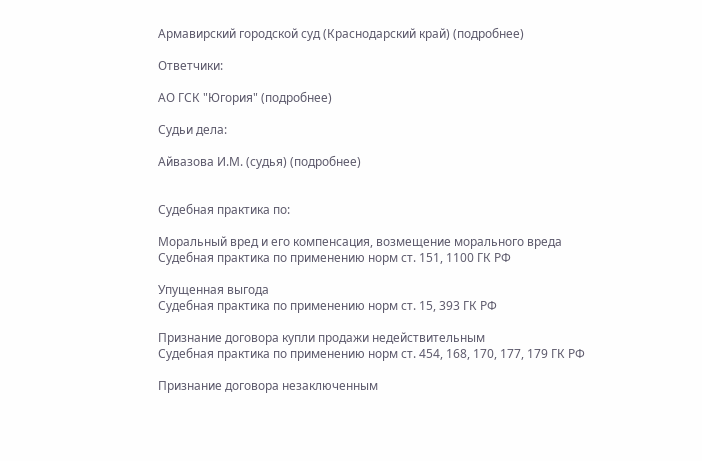Армавирский городской суд (Краснодарский край) (подробнее)

Ответчики:

АО ГСК "Югория" (подробнее)

Судьи дела:

Айвазова И.М. (судья) (подробнее)


Судебная практика по:

Моральный вред и его компенсация, возмещение морального вреда
Судебная практика по применению норм ст. 151, 1100 ГК РФ

Упущенная выгода
Судебная практика по применению норм ст. 15, 393 ГК РФ

Признание договора купли продажи недействительным
Судебная практика по применению норм ст. 454, 168, 170, 177, 179 ГК РФ

Признание договора незаключенным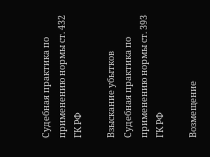Судебная практика по применению нормы ст. 432 ГК РФ

Взыскание убытков
Судебная практика по применению нормы ст. 393 ГК РФ

Возмещение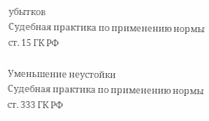убытков
Судебная практика по применению нормы ст. 15 ГК РФ

Уменьшение неустойки
Судебная практика по применению нормы ст. 333 ГК РФ